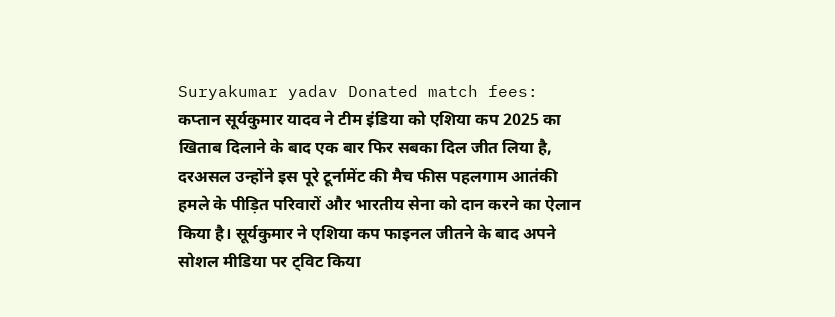Suryakumar yadav Donated match fees: कप्तान सूर्यकुमार यादव ने टीम इंडिया को एशिया कप 2025 का खिताब दिलाने के बाद एक बार फिर सबका दिल जीत लिया है, दरअसल उन्होंने इस पूरे टूर्नामेंट की मैच फीस पहलगाम आतंकी हमले के पीड़ित परिवारों और भारतीय सेना को दान करने का ऐलान किया है। सूर्यकुमार ने एशिया कप फाइनल जीतने के बाद अपने सोशल मीडिया पर ट्विट किया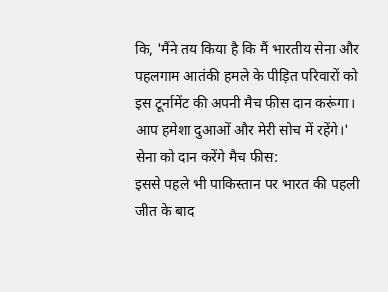कि, 'मैंने तय किया है कि मैं भारतीय सेना और पहलगाम आतंकी हमले के पीड़ित परिवारों को इस टूर्नामेंट की अपनी मैच फीस दान करूंगा। आप हमेशा दुआओं और मेरी सोच में रहेंगे।'
सेना को दान करेंगे मैच फीस:
इससे पहले भी पाकिस्तान पर भारत की पहली जीत के बाद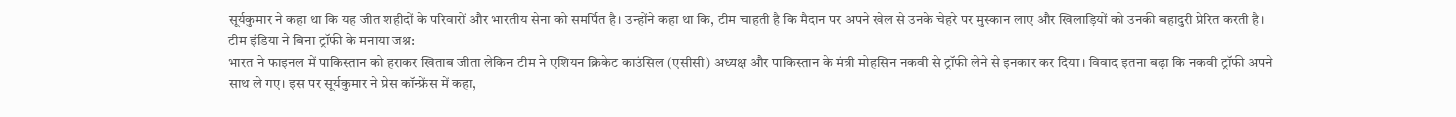सूर्यकुमार ने कहा था कि यह जीत शहीदों के परिवारों और भारतीय सेना को समर्पित है। उन्होंने कहा था कि, टीम चाहती है कि मैदान पर अपने खेल से उनके चेहरे पर मुस्कान लाए और खिलाड़ियों को उनकी बहादुरी प्रेरित करती है।
टीम इंडिया ने बिना ट्रॉफी के मनाया जश्न:
भारत ने फाइनल में पाकिस्तान को हराकर खिताब जीता लेकिन टीम ने एशियन क्रिकेट काउंसिल (एसीसी) अध्यक्ष और पाकिस्तान के मंत्री मोहसिन नकवी से ट्रॉफी लेने से इनकार कर दिया। विवाद इतना बढ़ा कि नकवी ट्रॉफी अपने साथ ले गए। इस पर सूर्यकुमार ने प्रेस कॉन्फ्रेंस में कहा,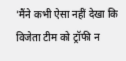'मैंने कभी ऐसा नहीं देखा कि विजेता टीम को ट्रॉफी न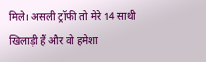मिले। असली ट्रॉफी तो मेरे 14 साथी खिलाड़ी हैं और वो हमेशा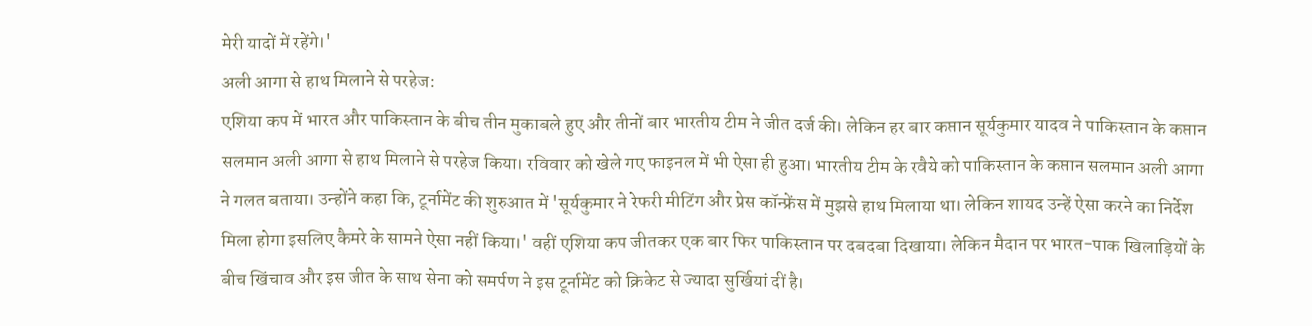मेरी यादों में रहेंगे।'
अली आगा से हाथ मिलाने से परहेज:
एशिया कप में भारत और पाकिस्तान के बीच तीन मुकाबले हुए और तीनों बार भारतीय टीम ने जीत दर्ज की। लेकिन हर बार कप्तान सूर्यकुमार यादव ने पाकिस्तान के कप्तान सलमान अली आगा से हाथ मिलाने से परहेज किया। रविवार को खेले गए फाइनल में भी ऐसा ही हुआ। भारतीय टीम के रवैये को पाकिस्तान के कप्तान सलमान अली आगा ने गलत बताया। उन्होंने कहा कि, टूर्नामेंट की शुरुआत में 'सूर्यकुमार ने रेफरी मीटिंग और प्रेस कॉन्फ्रेंस में मुझसे हाथ मिलाया था। लेकिन शायद उन्हें ऐसा करने का निर्देश मिला होगा इसलिए कैमरे के सामने ऐसा नहीं किया।' वहीं एशिया कप जीतकर एक बार फिर पाकिस्तान पर दबदबा दिखाया। लेकिन मैदान पर भारत-पाक खिलाड़ियों के बीच खिंचाव और इस जीत के साथ सेना को समर्पण ने इस टूर्नामेंट को क्रिकेट से ज्यादा सुर्खियां दीं है।